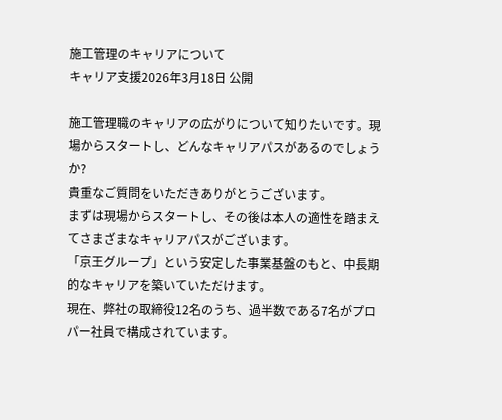施工管理のキャリアについて
キャリア支援2026年3月18日 公開

施工管理職のキャリアの広がりについて知りたいです。現場からスタートし、どんなキャリアパスがあるのでしょうか?
貴重なご質問をいただきありがとうございます。
まずは現場からスタートし、その後は本人の適性を踏まえてさまざまなキャリアパスがございます。
「京王グループ」という安定した事業基盤のもと、中長期的なキャリアを築いていただけます。
現在、弊社の取締役12名のうち、過半数である7名がプロパー社員で構成されています。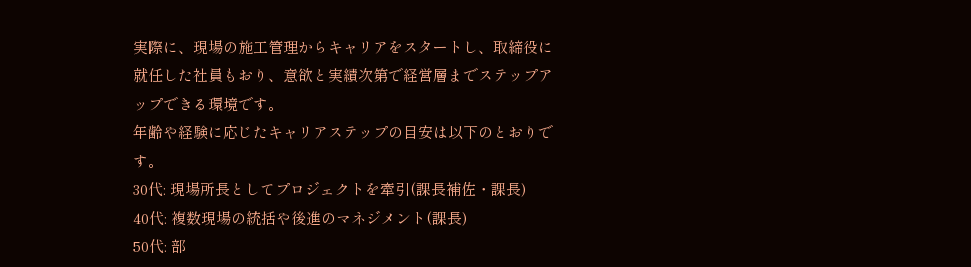実際に、現場の施工管理からキャリアをスタートし、取締役に就任した社員もおり、意欲と実績次第で経営層までステップアップできる環境です。
年齢や経験に応じたキャリアステップの目安は以下のとおりです。
30代: 現場所長としてプロジェクトを牽引(課長補佐・課長)
40代: 複数現場の統括や後進のマネジメント(課長)
50代: 部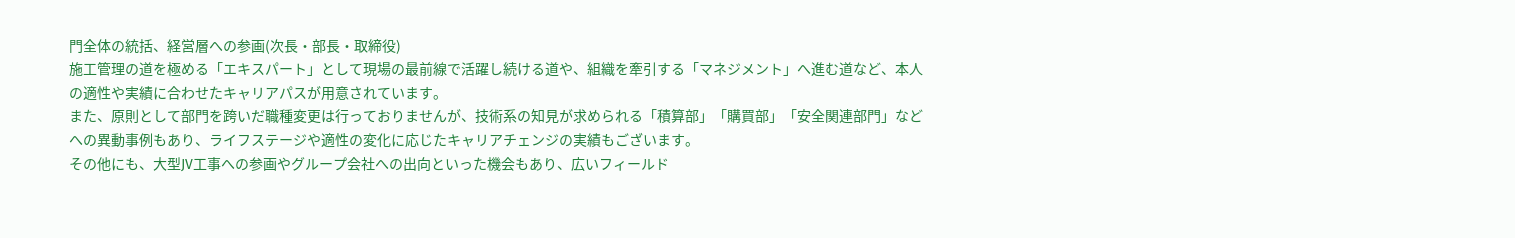門全体の統括、経営層への参画(次長・部長・取締役)
施工管理の道を極める「エキスパート」として現場の最前線で活躍し続ける道や、組織を牽引する「マネジメント」へ進む道など、本人の適性や実績に合わせたキャリアパスが用意されています。
また、原則として部門を跨いだ職種変更は行っておりませんが、技術系の知見が求められる「積算部」「購買部」「安全関連部門」などへの異動事例もあり、ライフステージや適性の変化に応じたキャリアチェンジの実績もございます。
その他にも、大型JV工事への参画やグループ会社への出向といった機会もあり、広いフィールド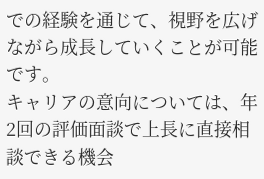での経験を通じて、視野を広げながら成長していくことが可能です。
キャリアの意向については、年2回の評価面談で上長に直接相談できる機会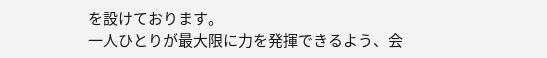を設けております。
一人ひとりが最大限に力を発揮できるよう、会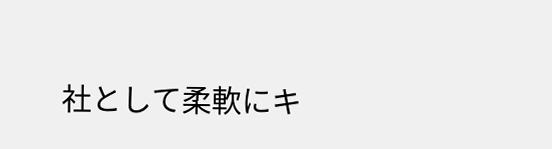社として柔軟にキ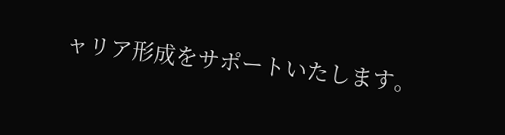ャリア形成をサポートいたします。